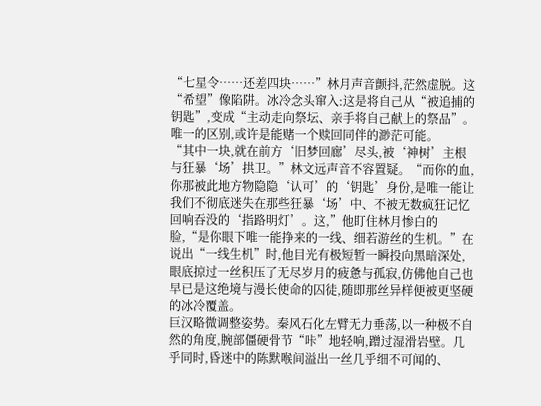“七星令……还差四块……”林月声音颤抖,茫然虚脱。这“希望”像陷阱。冰冷念头窜入:这是将自己从“被追捕的钥匙”,变成“主动走向祭坛、亲手将自己献上的祭品”。唯一的区别,或许是能赌一个赎回同伴的渺茫可能。
“其中一块,就在前方‘旧梦回廊’尽头,被‘神树’主根与狂暴‘场’拱卫。”林文远声音不容置疑。“而你的血,你那被此地方物隐隐‘认可’的‘钥匙’身份,是唯一能让我们不彻底迷失在那些狂暴‘场’中、不被无数疯狂记忆回响吞没的‘指路明灯’。这,”他盯住林月惨白的脸,“是你眼下唯一能挣来的一线、细若游丝的生机。”在说出“一线生机”时,他目光有极短暂一瞬投向黑暗深处,眼底掠过一丝积压了无尽岁月的疲惫与孤寂,仿佛他自己也早已是这绝境与漫长使命的囚徒,随即那丝异样便被更坚硬的冰冷覆盖。
巨汉略微调整姿势。秦风石化左臂无力垂荡,以一种极不自然的角度,腕部僵硬骨节“咔”地轻响,蹭过湿滑岩壁。几乎同时,昏迷中的陈默喉间溢出一丝几乎细不可闻的、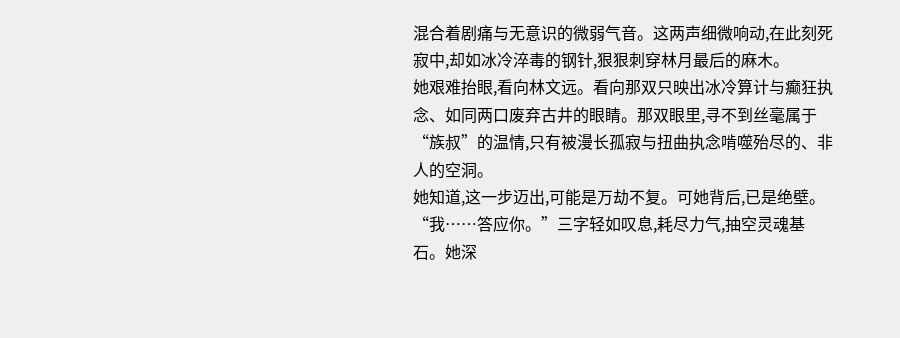混合着剧痛与无意识的微弱气音。这两声细微响动,在此刻死寂中,却如冰冷淬毒的钢针,狠狠刺穿林月最后的麻木。
她艰难抬眼,看向林文远。看向那双只映出冰冷算计与癫狂执念、如同两口废弃古井的眼睛。那双眼里,寻不到丝毫属于“族叔”的温情,只有被漫长孤寂与扭曲执念啃噬殆尽的、非人的空洞。
她知道,这一步迈出,可能是万劫不复。可她背后,已是绝壁。
“我……答应你。”三字轻如叹息,耗尽力气,抽空灵魂基石。她深